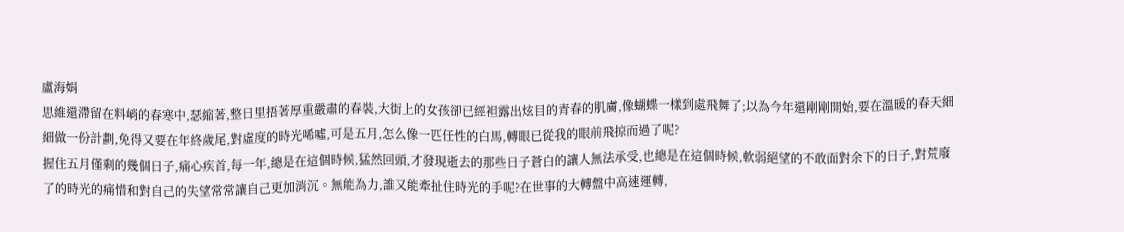盧海娟
思維還滯留在料峭的春寒中,瑟縮著,整日里捂著厚重嚴肅的春裝,大街上的女孩卻已經袒露出炫目的青春的肌膚,像蝴蝶一樣到處飛舞了;以為今年還剛剛開始,要在溫暖的春天細細做一份計劃,免得又要在年終歲尾,對虛度的時光唏噓,可是五月,怎么像一匹任性的白馬,轉眼已從我的眼前飛掠而過了呢?
握住五月僅剩的幾個日子,痛心疾首,每一年,總是在這個時候,猛然回頭,才發現逝去的那些日子蒼白的讓人無法承受,也總是在這個時候,軟弱絕望的不敢面對余下的日子,對荒廢了的時光的痛惜和對自己的失望常常讓自己更加消沉。無能為力,誰又能牽扯住時光的手呢?在世事的大轉盤中高速運轉,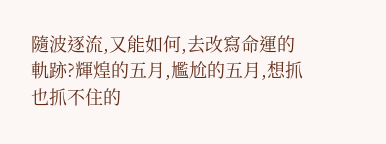隨波逐流,又能如何,去改寫命運的軌跡?輝煌的五月,尷尬的五月,想抓也抓不住的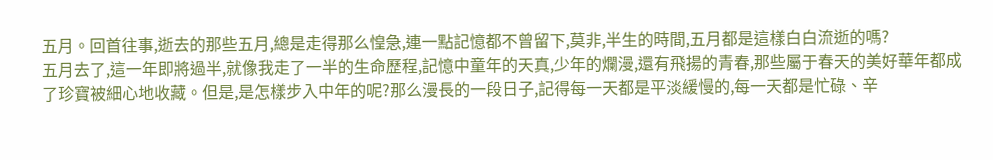五月。回首往事,逝去的那些五月,總是走得那么惶急,連一點記憶都不曾留下,莫非,半生的時間,五月都是這樣白白流逝的嗎?
五月去了,這一年即將過半,就像我走了一半的生命歷程,記憶中童年的天真,少年的爛漫,還有飛揚的青春,那些屬于春天的美好華年都成了珍寶被細心地收藏。但是,是怎樣步入中年的呢?那么漫長的一段日子,記得每一天都是平淡緩慢的,每一天都是忙碌、辛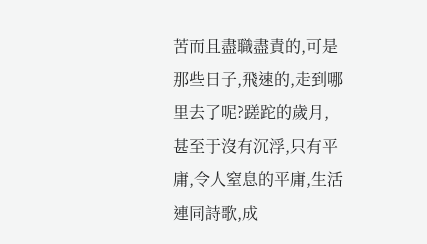苦而且盡職盡責的,可是那些日子,飛速的,走到哪里去了呢?蹉跎的歲月,甚至于沒有沉浮,只有平庸,令人窒息的平庸,生活連同詩歌,成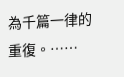為千篇一律的重復。……